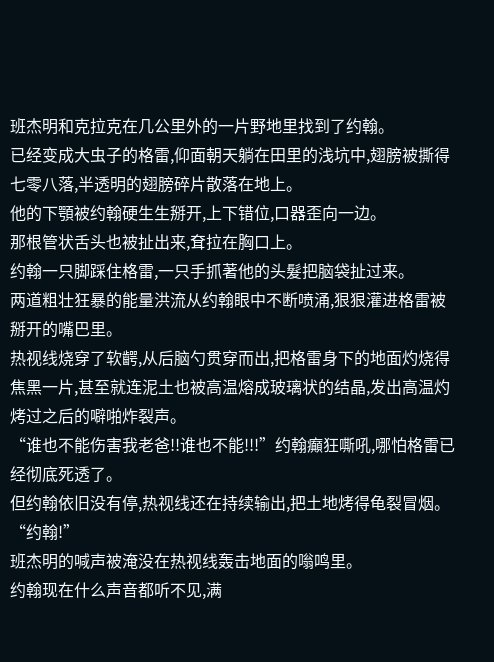班杰明和克拉克在几公里外的一片野地里找到了约翰。
已经变成大虫子的格雷,仰面朝天躺在田里的浅坑中,翅膀被撕得七零八落,半透明的翅膀碎片散落在地上。
他的下顎被约翰硬生生掰开,上下错位,口器歪向一边。
那根管状舌头也被扯出来,耷拉在胸口上。
约翰一只脚踩住格雷,一只手抓著他的头髮把脑袋扯过来。
两道粗壮狂暴的能量洪流从约翰眼中不断喷涌,狠狠灌进格雷被掰开的嘴巴里。
热视线烧穿了软齶,从后脑勺贯穿而出,把格雷身下的地面灼烧得焦黑一片,甚至就连泥土也被高温熔成玻璃状的结晶,发出高温灼烤过之后的噼啪炸裂声。
“谁也不能伤害我老爸!!谁也不能!!!”约翰癲狂嘶吼,哪怕格雷已经彻底死透了。
但约翰依旧没有停,热视线还在持续输出,把土地烤得龟裂冒烟。
“约翰!”
班杰明的喊声被淹没在热视线轰击地面的嗡鸣里。
约翰现在什么声音都听不见,满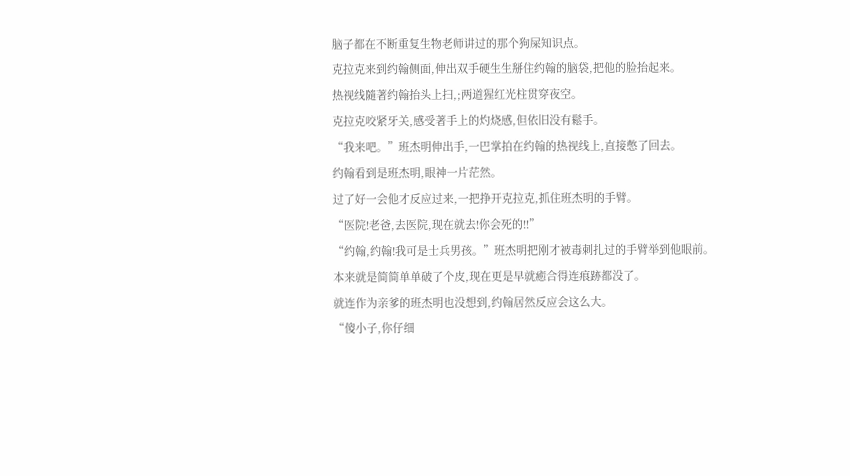脑子都在不断重复生物老师讲过的那个狗屎知识点。
克拉克来到约翰侧面,伸出双手硬生生掰住约翰的脑袋,把他的脸抬起来。
热视线隨著约翰抬头上扫,;两道猩红光柱贯穿夜空。
克拉克咬紧牙关,感受著手上的灼烧感,但依旧没有鬆手。
“我来吧。”班杰明伸出手,一巴掌拍在约翰的热视线上,直接憋了回去。
约翰看到是班杰明,眼神一片茫然。
过了好一会他才反应过来,一把挣开克拉克,抓住班杰明的手臂。
“医院!老爸,去医院,现在就去!你会死的!!”
“约翰,约翰!我可是士兵男孩。”班杰明把刚才被毒刺扎过的手臂举到他眼前。
本来就是简简单单破了个皮,现在更是早就癒合得连痕跡都没了。
就连作为亲爹的班杰明也没想到,约翰居然反应会这么大。
“傻小子,你仔细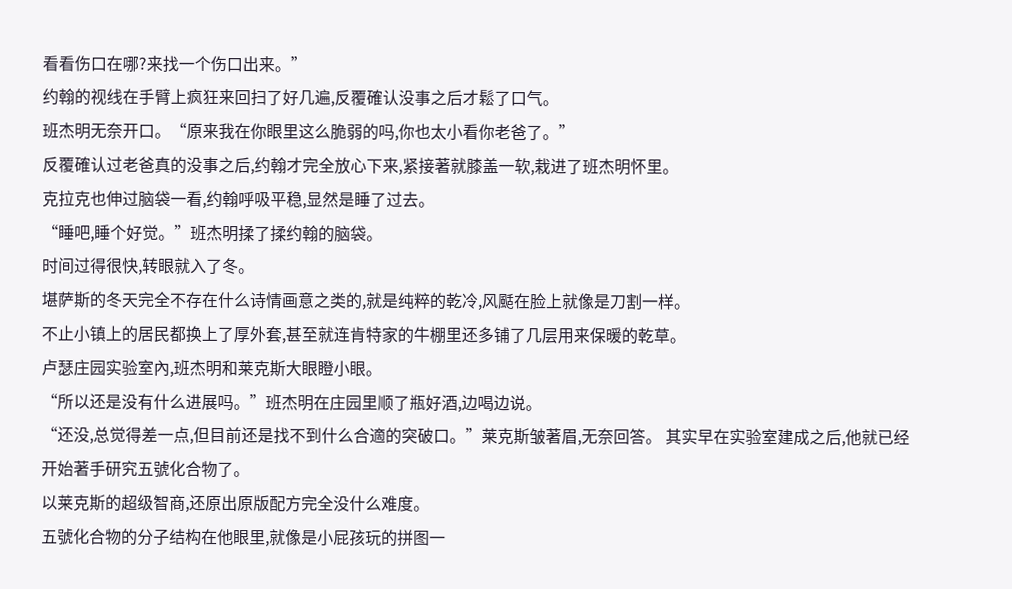看看伤口在哪?来找一个伤口出来。”
约翰的视线在手臂上疯狂来回扫了好几遍,反覆確认没事之后才鬆了口气。
班杰明无奈开口。“原来我在你眼里这么脆弱的吗,你也太小看你老爸了。”
反覆確认过老爸真的没事之后,约翰才完全放心下来,紧接著就膝盖一软,栽进了班杰明怀里。
克拉克也伸过脑袋一看,约翰呼吸平稳,显然是睡了过去。
“睡吧,睡个好觉。”班杰明揉了揉约翰的脑袋。
时间过得很快,转眼就入了冬。
堪萨斯的冬天完全不存在什么诗情画意之类的,就是纯粹的乾冷,风颳在脸上就像是刀割一样。
不止小镇上的居民都换上了厚外套,甚至就连肯特家的牛棚里还多铺了几层用来保暖的乾草。
卢瑟庄园实验室內,班杰明和莱克斯大眼瞪小眼。
“所以还是没有什么进展吗。”班杰明在庄园里顺了瓶好酒,边喝边说。
“还没,总觉得差一点,但目前还是找不到什么合適的突破口。”莱克斯皱著眉,无奈回答。 其实早在实验室建成之后,他就已经开始著手研究五號化合物了。
以莱克斯的超级智商,还原出原版配方完全没什么难度。
五號化合物的分子结构在他眼里,就像是小屁孩玩的拼图一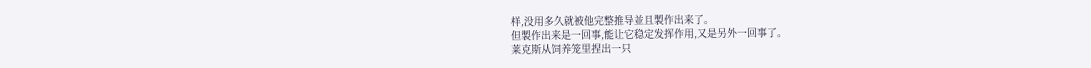样,没用多久就被他完整推导並且製作出来了。
但製作出来是一回事,能让它稳定发挥作用,又是另外一回事了。
莱克斯从饲养笼里捏出一只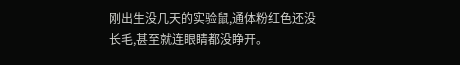刚出生没几天的实验鼠,通体粉红色还没长毛,甚至就连眼睛都没睁开。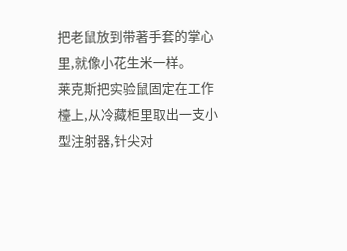把老鼠放到带著手套的掌心里,就像小花生米一样。
莱克斯把实验鼠固定在工作檯上,从冷藏柜里取出一支小型注射器,针尖对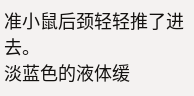准小鼠后颈轻轻推了进去。
淡蓝色的液体缓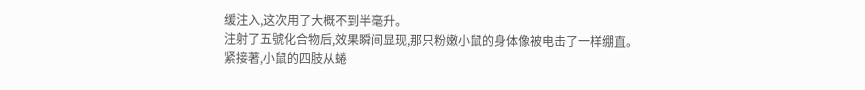缓注入,这次用了大概不到半毫升。
注射了五號化合物后,效果瞬间显现,那只粉嫩小鼠的身体像被电击了一样绷直。
紧接著,小鼠的四肢从蜷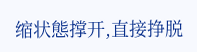缩状態撑开,直接挣脱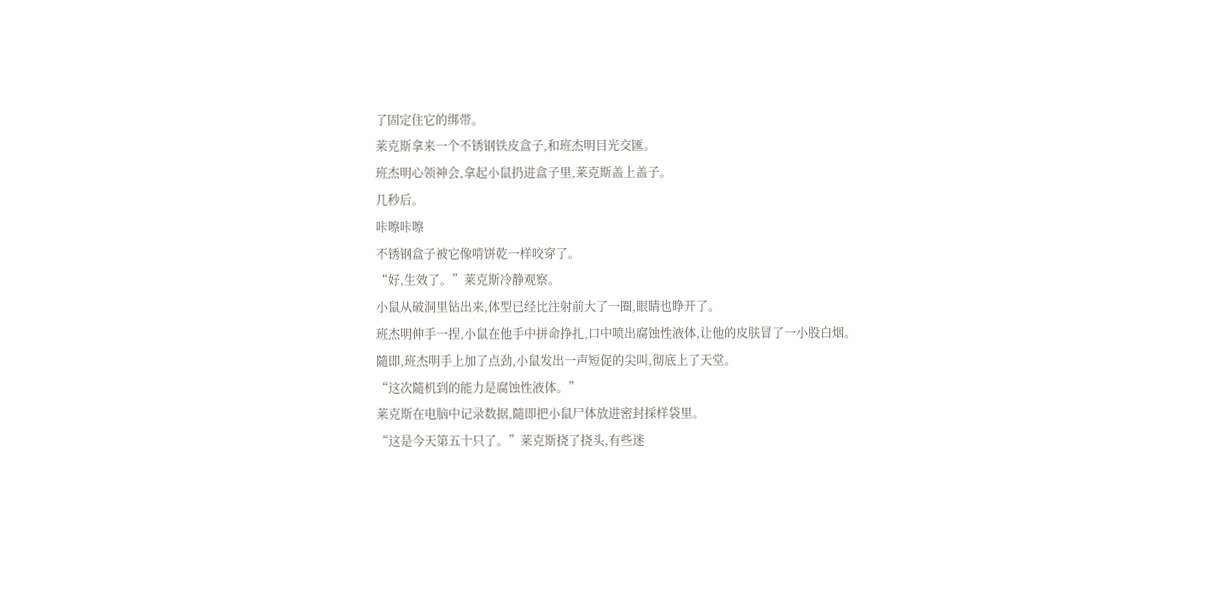了固定住它的绑带。
莱克斯拿来一个不锈钢铁皮盒子,和班杰明目光交匯。
班杰明心领神会,拿起小鼠扔进盒子里,莱克斯盖上盖子。
几秒后。
咔嚓咔嚓
不锈钢盒子被它像啃饼乾一样咬穿了。
“好,生效了。”莱克斯冷静观察。
小鼠从破洞里钻出来,体型已经比注射前大了一圈,眼睛也睁开了。
班杰明伸手一捏,小鼠在他手中拼命挣扎,口中喷出腐蚀性液体,让他的皮肤冒了一小股白烟。
隨即,班杰明手上加了点劲,小鼠发出一声短促的尖叫,彻底上了天堂。
“这次隨机到的能力是腐蚀性液体。”
莱克斯在电脑中记录数据,隨即把小鼠尸体放进密封採样袋里。
“这是今天第五十只了。”莱克斯挠了挠头,有些迷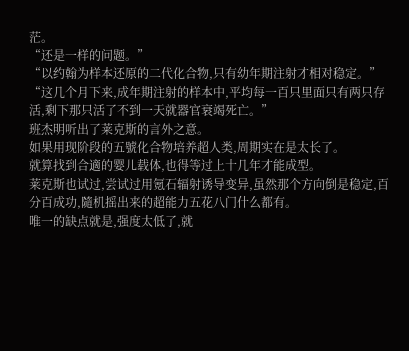茫。
“还是一样的问题。”
“以约翰为样本还原的二代化合物,只有幼年期注射才相对稳定。”
“这几个月下来,成年期注射的样本中,平均每一百只里面只有两只存活,剩下那只活了不到一天就器官衰竭死亡。”
班杰明听出了莱克斯的言外之意。
如果用现阶段的五號化合物培养超人类,周期实在是太长了。
就算找到合適的婴儿载体,也得等过上十几年才能成型。
莱克斯也试过,尝试过用氪石辐射诱导变异,虽然那个方向倒是稳定,百分百成功,隨机摇出来的超能力五花八门什么都有。
唯一的缺点就是,强度太低了,就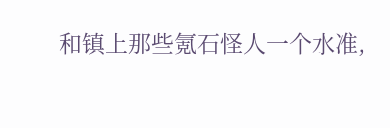和镇上那些氪石怪人一个水准,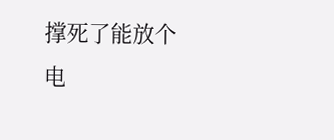撑死了能放个电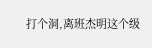打个洞,离班杰明这个级